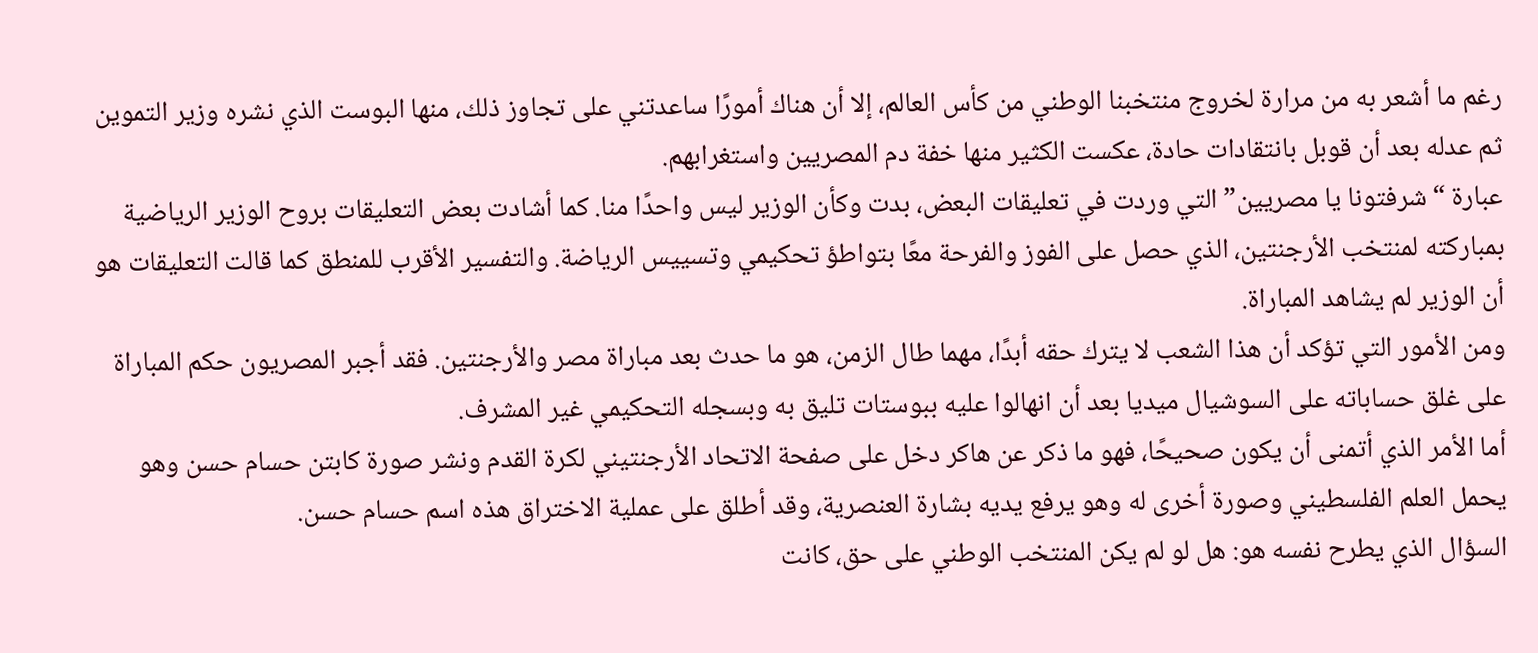رغم ما أشعر به من مرارة لخروج منتخبنا الوطني من كأس العالم، إلا أن هناك أمورًا ساعدتني على تجاوز ذلك، منها البوست الذي نشره وزير التموين ثم عدله بعد أن قوبل بانتقادات حادة، عكست الكثير منها خفة دم المصريين واستغرابهم.
عبارة “شرفتونا يا مصريين” التي وردت في تعليقات البعض، بدت وكأن الوزير ليس واحدًا منا. كما أشادت بعض التعليقات بروح الوزير الرياضية بمباركته لمنتخب الأرجنتين، الذي حصل على الفوز والفرحة معًا بتواطؤ تحكيمي وتسييس الرياضة. والتفسير الأقرب للمنطق كما قالت التعليقات هو أن الوزير لم يشاهد المباراة.
ومن الأمور التي تؤكد أن هذا الشعب لا يترك حقه أبدًا، مهما طال الزمن، هو ما حدث بعد مباراة مصر والأرجنتين. فقد أجبر المصريون حكم المباراة على غلق حساباته على السوشيال ميديا بعد أن انهالوا عليه ببوستات تليق به وبسجله التحكيمي غير المشرف.
أما الأمر الذي أتمنى أن يكون صحيحًا، فهو ما ذكر عن هاكر دخل على صفحة الاتحاد الأرجنتيني لكرة القدم ونشر صورة كابتن حسام حسن وهو يحمل العلم الفلسطيني وصورة أخرى له وهو يرفع يديه بشارة العنصرية، وقد أطلق على عملية الاختراق هذه اسم حسام حسن.
السؤال الذي يطرح نفسه هو: هل لو لم يكن المنتخب الوطني على حق، كانت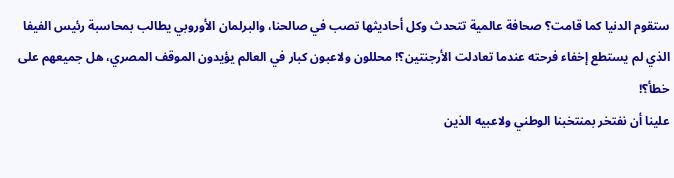ستقوم الدنيا كما قامت؟ صحافة عالمية تتحدث وكل أحاديثها تصب في صالحنا، والبرلمان الأوروبي يطالب بمحاسبة رئيس الفيفا الذي لم يستطع إخفاء فرحته عندما تعادلت الأرجنتين؟! محللون ولاعبون كبار في العالم يؤيدون الموقف المصري، هل جميعهم على خطأ؟!
علينا أن نفتخر بمنتخبنا الوطني ولاعبيه الذين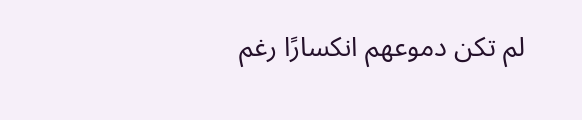لم تكن دموعهم انكسارًا رغم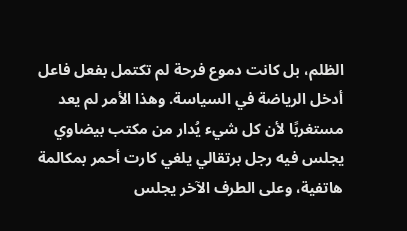الظلم، بل كانت دموع فرحة لم تكتمل بفعل فاعل أدخل الرياضة في السياسة. وهذا الأمر لم يعد مستغربًا لأن كل شيء يُدار من مكتب بيضاوي يجلس فيه رجل برتقالي يلغي كارت أحمر بمكالمة هاتفية، وعلى الطرف الآخر يجلس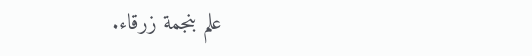علم بنجمة زرقاء.